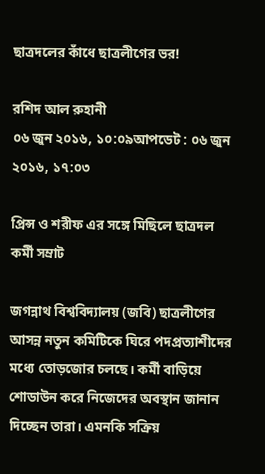ছাত্রদলের কাঁধে ছাত্রলীগের ভর!

রশিদ আল রুহানী
০৬ জুন ২০১৬, ১০:০৯আপডেট : ০৬ জুন ২০১৬, ১৭:০৩

প্রিন্স ও শরীফ এর সঙ্গে মিছিলে ছাত্রদল কর্মী সম্রাট

জগন্নাথ বিশ্ববিদ্যালয় (জবি) ছাত্রলীগের আসন্ন নতুন কমিটিকে ঘিরে পদপ্রত্যাশীদের মধ্যে তোড়জোর চলছে। কর্মী বাড়িয়ে শোডাউন করে নিজেদের অবস্থান জানান দিচ্ছেন তারা। এমনকি সক্রিয়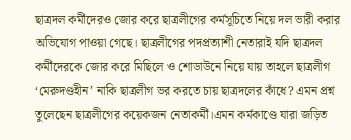ছাত্রদল কর্মীদেরও জোর করে ছাত্রলীগের কর্মসূচিতে নিয়ে দল ভারী করার অভিযোগ পাওয়া গেছে। ছাত্রলীগের পদপ্রত্যাশী নেতারাই যদি ছাত্রদল কর্মীদেরকে জোর করে মিছিলে ও শোডাউনে নিয়ে যায় তাহলে ছাত্রলীগ ‘মেরুদণ্ডহীন’ নাকি ছাত্রলীগ ভর করতে চায় ছাত্রদলের কাঁধে? এমন প্রশ্ন তুলেছেন ছাত্রলীগের কয়েকজন নেতাকর্মী।এমন কর্মকাণ্ডে যারা জড়িত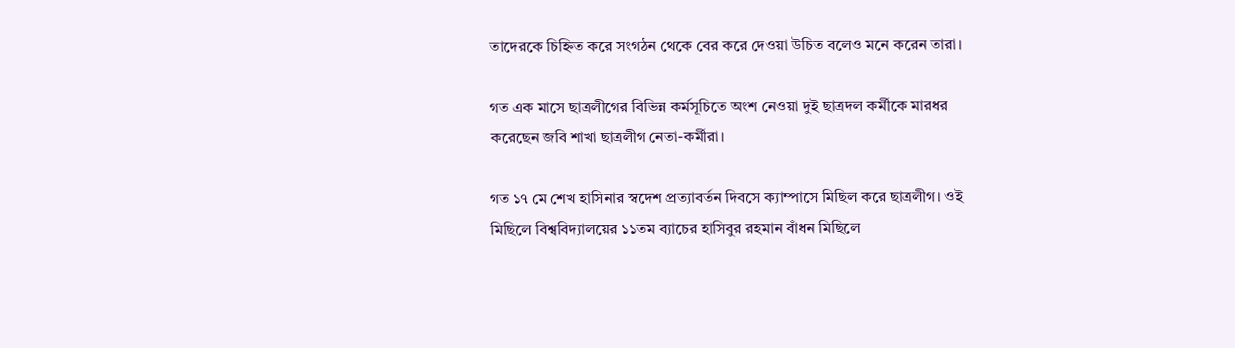তাদেরকে চিহ্নিত করে সংগঠন থেকে বের করে দেওয়া উচিত বলেও মনে করেন তারা।

গত এক মাসে ছাত্রলীগের বিভিন্ন কর্মসূচিতে অংশ নেওয়া দুই ছাত্রদল কর্মীকে মারধর করেছেন জবি শাখা ছাত্রলীগ নেতা-কর্মীরা।

গত ১৭ মে শেখ হাসিনার স্বদেশ প্রত্যাবর্তন দিবসে ক্যাম্পাসে মিছিল করে ছাত্রলীগ। ওই মিছিলে বিশ্ববিদ্যালয়ের ১১তম ব্যাচের হাসিবুর রহমান বাঁধন মিছিলে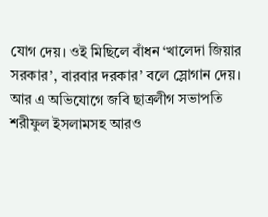যোগ দেয়। ওই মিছিলে বাঁধন ‘খালেদা জিয়ার সরকার’, বারবার দরকার’ বলে স্লোগান দেয়। আর এ অভিযোগে জবি ছাত্রলীগ সভাপতি শরীফুল ইসলামসহ আরও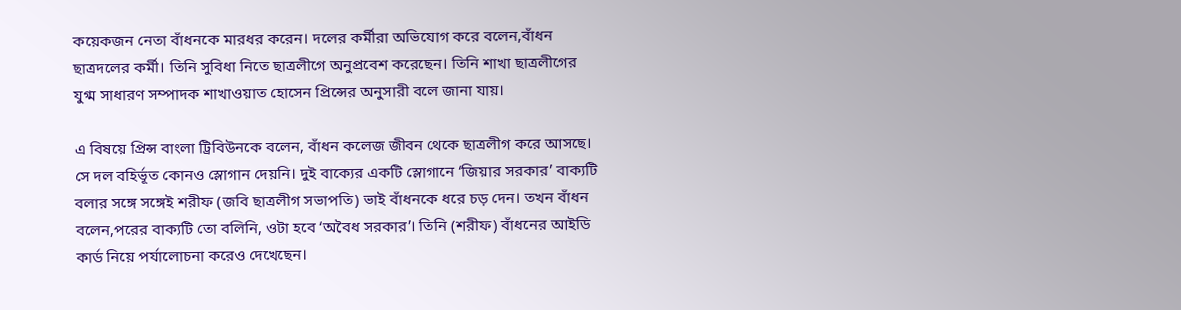কয়েকজন নেতা বাঁধনকে মারধর করেন। দলের কর্মীরা অভিযোগ করে বলেন,বাঁধন ছাত্রদলের কর্মী। তিনি সুবিধা নিতে ছাত্রলীগে অনুপ্রবেশ করেছেন। তিনি শাখা ছাত্রলীগের যুগ্ম সাধারণ সম্পাদক শাখাওয়াত হোসেন প্রিন্সের অনুসারী বলে জানা যায়।

এ বিষয়ে প্রিন্স বাংলা ট্রিবিউনকে বলেন, বাঁধন কলেজ জীবন থেকে ছাত্রলীগ করে আসছে। সে দল বহির্ভূত কোনও স্লোগান দেয়নি। দুই বাক্যের একটি স্লোগানে ‘জিয়ার সরকার’ বাক্যটি বলার সঙ্গে সঙ্গেই শরীফ (জবি ছাত্রলীগ সভাপতি) ভাই বাঁধনকে ধরে চড় দেন। তখন বাঁধন বলেন,পরের বাক্যটি তো বলিনি, ওটা হবে ‘অবৈধ সরকার’। তিনি (শরীফ) বাঁধনের আইডি কার্ড নিয়ে পর্যালোচনা করেও দেখেছেন।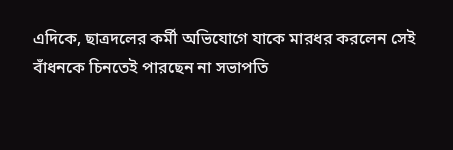এদিকে, ছাত্রদলের কর্মী অভিযোগে যাকে মারধর করলেন সেই বাঁধনকে চিনতেই পারছেন না সভাপতি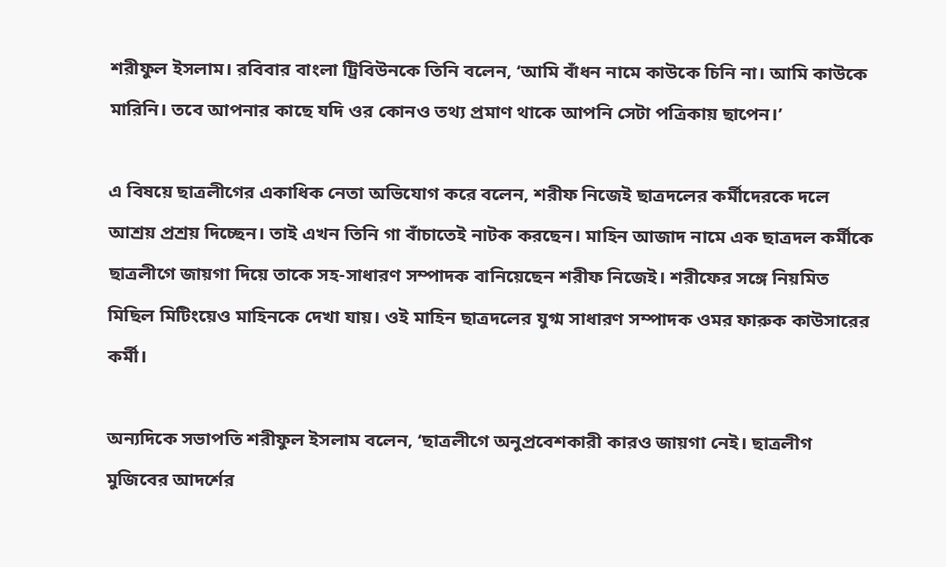শরীফুল ইসলাম। রবিবার বাংলা ট্রিবিউনকে তিনি বলেন, ‘আমি বাঁধন নামে কাউকে চিনি না। আমি কাউকে মারিনি। তবে আপনার কাছে যদি ওর কোনও তথ্য প্রমাণ থাকে আপনি সেটা পত্রিকায় ছাপেন।’

এ বিষয়ে ছাত্রলীগের একাধিক নেতা অভিযোগ করে বলেন, শরীফ নিজেই ছাত্রদলের কর্মীদেরকে দলে আশ্রয় প্রশ্রয় দিচ্ছেন। তাই এখন তিনি গা বাঁচাতেই নাটক করছেন। মাহিন আজাদ নামে এক ছাত্রদল কর্মীকে ছাত্রলীগে জায়গা দিয়ে তাকে সহ-সাধারণ সম্পাদক বানিয়েছেন শরীফ নিজেই। শরীফের সঙ্গে নিয়মিত মিছিল মিটিংয়েও মাহিনকে দেখা যায়। ওই মাহিন ছাত্রদলের যুগ্ম সাধারণ সম্পাদক ওমর ফারুক কাউসারের কর্মী।

অন্যদিকে সভাপতি শরীফুল ইসলাম বলেন, ‘ছাত্রলীগে অনুপ্রবেশকারী কারও জায়গা নেই। ছাত্রলীগ মুজিবের আদর্শের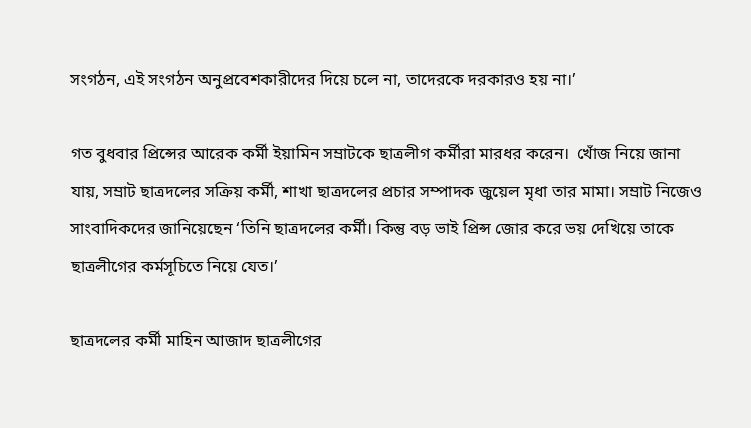সংগঠন, এই সংগঠন অনুপ্রবেশকারীদের দিয়ে চলে না, তাদেরকে দরকারও হয় না।’

গত বুধবার প্রিন্সের আরেক কর্মী ইয়ামিন সম্রাটকে ছাত্রলীগ কর্মীরা মারধর করেন।  খোঁজ নিয়ে জানা যায়, সম্রাট ছাত্রদলের সক্রিয় কর্মী, শাখা ছাত্রদলের প্রচার সম্পাদক জুয়েল মৃধা তার মামা। সম্রাট নিজেও সাংবাদিকদের জানিয়েছেন ‘তিনি ছাত্রদলের কর্মী। কিন্তু বড় ভাই প্রিন্স জোর করে ভয় দেখিয়ে তাকে ছাত্রলীগের কর্মসূচিতে নিয়ে যেত।’

ছাত্রদলের কর্মী মাহিন আজাদ ছাত্রলীগের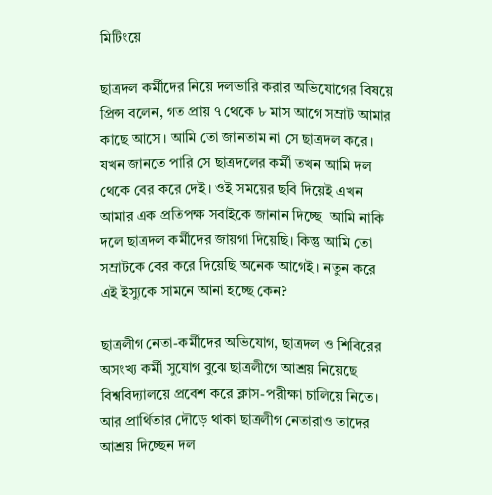মিটিংয়ে

ছাত্রদল কর্মীদের নিয়ে দলভারি করার অভিযোগের বিষয়ে প্রিন্স বলেন, গত প্রায় ৭ থেকে ৮ মাস আগে সম্রাট আমার কাছে আসে। আমি তো জানতাম না সে ছাত্রদল করে। যখন জানতে পারি সে ছাত্রদলের কর্মী তখন আমি দল থেকে বের করে দেই। ওই সময়ের ছবি দিয়েই এখন আমার এক প্রতিপক্ষ সবাইকে জানান দিচ্ছে  আমি নাকি দলে ছাত্রদল কর্মীদের জায়গা দিয়েছি। কিন্তু আমি তো সম্রাটকে বের করে দিয়েছি অনেক আগেই। নতুন করে এই ইস্যুকে সামনে আনা হচ্ছে কেন?

ছাত্রলীগ নেতা-কর্মীদের অভিযোগ, ছাত্রদল ও শিবিরের অসংখ্য কর্মী সুযোগ বুঝে ছাত্রলীগে আশ্রয় নিয়েছে বিশ্ববিদ্যালয়ে প্রবেশ করে ক্লাস-পরীক্ষা চালিয়ে নিতে। আর প্রার্থিতার দৌড়ে থাকা ছাত্রলীগ নেতারাও তাদের আশ্রয় দিচ্ছেন দল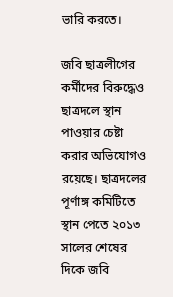ভারি করতে।

জবি ছাত্রলীগের কর্মীদের বিরুদ্ধেও ছাত্রদলে স্থান পাওয়ার চেষ্টা করার অভিযোগও রয়েছে। ছাত্রদলের পূর্ণাঙ্গ কমিটিতে স্থান পেতে ২০১৩ সালের শেষের দিকে জবি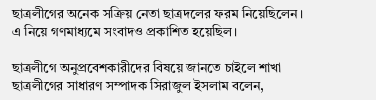ছাত্রলীগের অনেক সক্রিয় নেতা ছাত্রদলের ফরম নিয়েছিলেন। এ নিয়ে গণমাধ্যমে সংবাদও প্রকাশিত হয়েছিল।

ছাত্রলীগে অনুপ্রবেশকারীদের বিষয়ে জানতে চাইলে শাখা ছাত্রলীগের সাধারণ সম্পাদক সিরাজুল ইসলাম বলেন,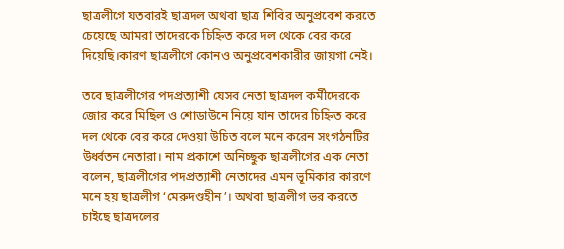ছাত্রলীগে যতবারই ছাত্রদল অথবা ছাত্র শিবির অনুপ্রবেশ করতে চেয়েছে আমরা তাদেরকে চিহ্নিত করে দল থেকে বের করে দিয়েছি।কারণ ছাত্রলীগে কোনও অনুপ্রবেশকারীর জায়গা নেই।

তবে ছাত্রলীগের পদপ্রত্যাশী যেসব নেতা ছাত্রদল কর্মীদেরকে জোর করে মিছিল ও শোডাউনে নিয়ে যান তাদের চিহ্নিত করে দল থেকে বের করে দেওয়া উচিত বলে মনে করেন সংগঠনটির উর্ধ্বতন নেতারা। নাম প্রকাশে অনিচ্ছুক ছাত্রলীগের এক নেতা বলেন, ছাত্রলীগের পদপ্রত্যাশী নেতাদের এমন ভূমিকার কারণে মনে হয় ছাত্রলীগ ‘মেরুদণ্ডহীন’। অথবা ছাত্রলীগ ভর করতে চাইছে ছাত্রদলের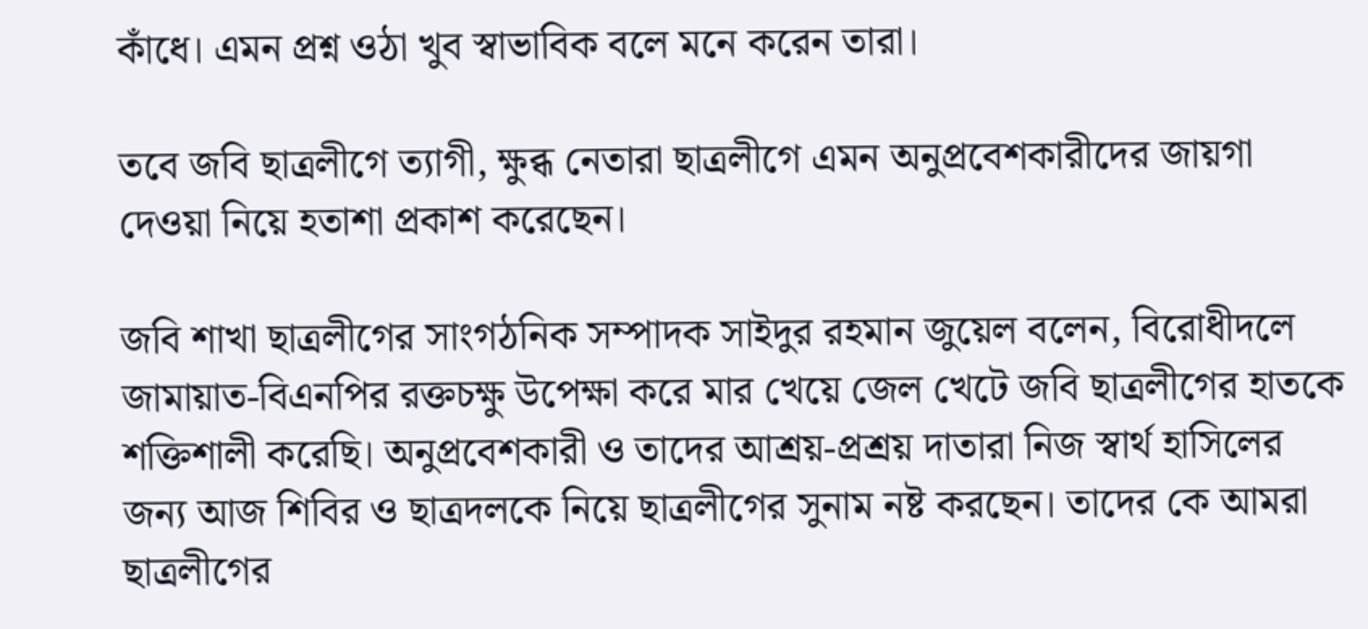কাঁধে। এমন প্রশ্ন ওঠা খুব স্বাভাবিক বলে মনে করেন তারা।

তবে জবি ছাত্রলীগে ত্যাগী, ক্ষুব্ধ নেতারা ছাত্রলীগে এমন অনুপ্রবেশকারীদের জায়গা দেওয়া নিয়ে হতাশা প্রকাশ করেছেন।

জবি শাখা ছাত্রলীগের সাংগঠনিক সম্পাদক সাইদুর রহমান জুয়েল বলেন, বিরোধীদলে জামায়াত-বিএনপির রক্তচক্ষু উপেক্ষা করে মার খেয়ে জেল খেটে জবি ছাত্রলীগের হাতকে শক্তিশালী করেছি। অনুপ্রবেশকারী ও তাদের আশ্রয়-প্রশ্রয় দাতারা নিজ স্বার্থ হাসিলের জন্য আজ শিবির ও ছাত্রদলকে নিয়ে ছাত্রলীগের সুনাম নষ্ট করছেন। তাদের কে আমরা ছাত্রলীগের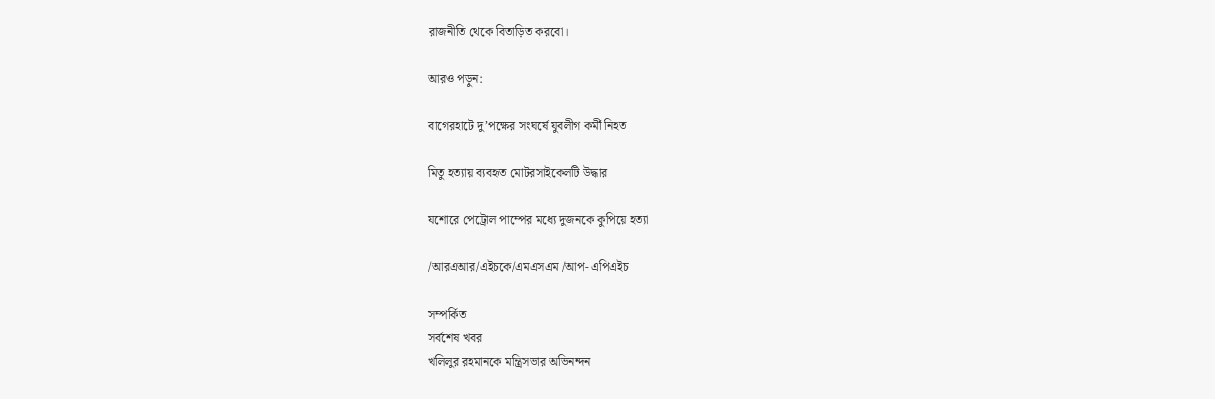রাজনীতি থেকে বিতাড়িত করবো।

আরও পড়ুন:

বাগেরহাটে দু’পক্ষের সংঘর্ষে যুবলীগ কর্মী নিহত

মিতু হত্যায় ব্যবহৃত মোটরসাইকেলটি উদ্ধার

যশোরে পেট্রোল পাম্পের মধ্যে দুজনকে কুপিয়ে হত্যা

/আরএআর/এইচকে/এমএসএম /আপ- এপিএইচ

সম্পর্কিত
সর্বশেষ খবর
খলিলুর রহমানকে মন্ত্রিসভার অভিনন্দন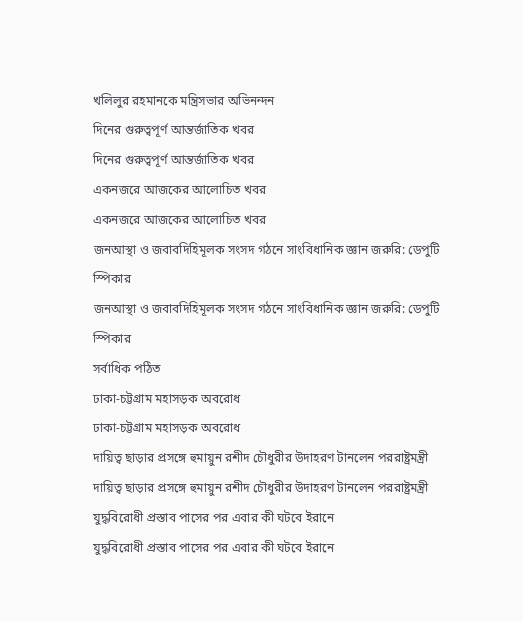খলিলুর রহমানকে মন্ত্রিসভার অভিনন্দন
দিনের গুরুত্বপূর্ণ আন্তর্জাতিক খবর
দিনের গুরুত্বপূর্ণ আন্তর্জাতিক খবর
একনজরে আজকের আলোচিত খবর
একনজরে আজকের আলোচিত খবর
জনআস্থা ও জবাবদিহিমূলক সংসদ গঠনে সাংবিধানিক জ্ঞান জরুরি: ডেপুটি স্পিকার
জনআস্থা ও জবাবদিহিমূলক সংসদ গঠনে সাংবিধানিক জ্ঞান জরুরি: ডেপুটি স্পিকার
সর্বাধিক পঠিত
ঢাকা-চট্টগ্রাম মহাসড়ক অবরোধ
ঢাকা-চট্টগ্রাম মহাসড়ক অবরোধ
দায়িত্ব ছাড়ার প্রসঙ্গে হুমায়ুন রশীদ চৌধুরীর উদাহরণ টানলেন পররাষ্ট্রমন্ত্রী
দায়িত্ব ছাড়ার প্রসঙ্গে হুমায়ুন রশীদ চৌধুরীর উদাহরণ টানলেন পররাষ্ট্রমন্ত্রী
যুদ্ধবিরোধী প্রস্তাব পাসের পর এবার কী ঘটবে ইরানে
যুদ্ধবিরোধী প্রস্তাব পাসের পর এবার কী ঘটবে ইরানে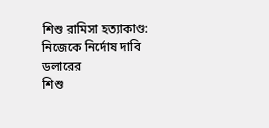শিশু রামিসা হত্যাকাণ্ড: নিজেকে নির্দোষ দাবি ডলারের
শিশু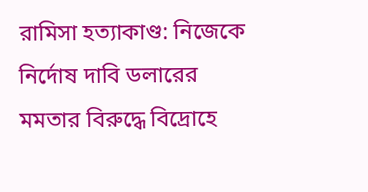রামিসা হত্যাকাণ্ড: নিজেকে নির্দোষ দাবি ডলারের
মমতার বিরুদ্ধে বিদ্রোহে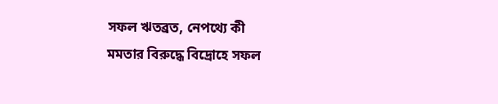সফল ঋতব্রত, নেপথ্যে কী
মমতার বিরুদ্ধে বিদ্রোহে সফল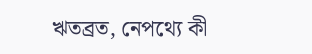ঋতব্রত, নেপথ্যে কী